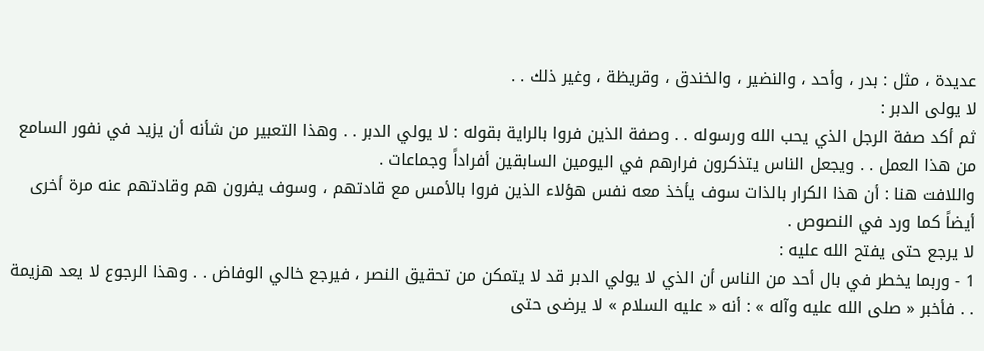عديدة ، مثل : بدر ، وأحد ، والنضير ، والخندق ، وقريظة ، وغير ذلك . .
لا يولى الدبر :
ثم أكد صفة الرجل الذي يحب الله ورسوله . . وصفة الذين فروا بالراية بقوله : لا يولي الدبر . . وهذا التعبير من شأنه أن يزيد في نفور السامع من هذا العمل . . ويجعل الناس يتذكرون فرارهم في اليومين السابقين أفراداً وجماعات .
واللافت هنا : أن هذا الكرار بالذات سوف يأخذ معه نفس هؤلاء الذين فروا بالأمس مع قادتهم ، وسوف يفرون هم وقادتهم عنه مرة أخرى أيضاً كما ورد في النصوص .
لا يرجع حتى يفتح الله عليه :
1 - وربما يخطر في بال أحد من الناس أن الذي لا يولي الدبر قد لا يتمكن من تحقيق النصر ، فيرجع خالي الوفاض . . وهذا الرجوع لا يعد هزيمة . . فأخبر « صلى الله عليه وآله » : أنه « عليه السلام » لا يرضى حتى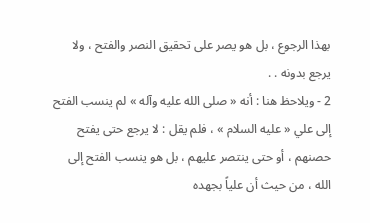بهذا الرجوع ، بل هو يصر على تحقيق النصر والفتح ، ولا يرجع بدونه . .
2 - ويلاحظ هنا : أنه « صلى الله عليه وآله » لم ينسب الفتح إلى علي « عليه السلام » ، فلم يقل : لا يرجع حتى يفتح حصنهم ، أو حتى ينتصر عليهم ، بل هو ينسب الفتح إلى الله ، من حيث أن علياً بجهده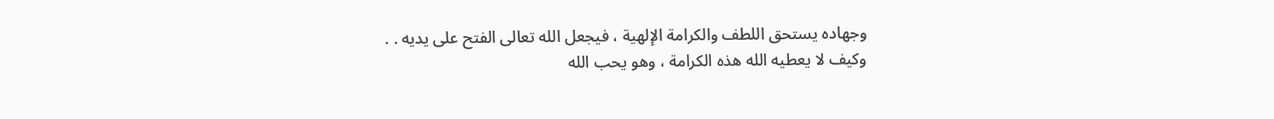وجهاده يستحق اللطف والكرامة الإلهية ، فيجعل الله تعالى الفتح على يديه . .
وكيف لا يعطيه الله هذه الكرامة ، وهو يحب الله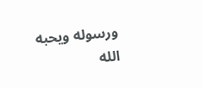ورسوله ويحبه الله